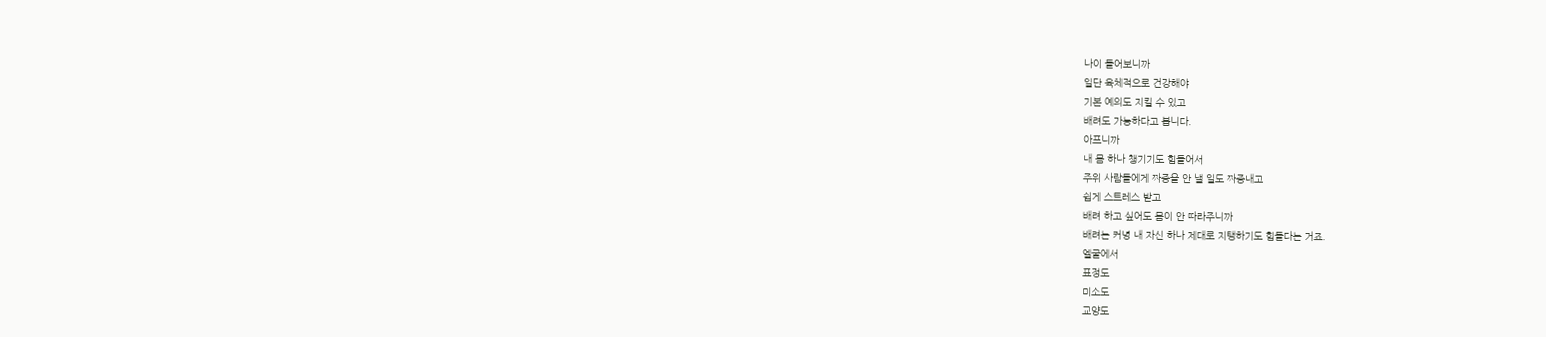나이 들어보니까
일단 육체적으로 건강해야
기본 예의도 지킬 수 있고
배려도 가능하다고 봅니다.
아프니까
내 몸 하나 챙기기도 힘들어서
주위 사람들에게 짜증을 안 낼 일도 짜증내고
쉽게 스트레스 받고
배려 하고 싶어도 몸이 안 따라주니까
배려는 커녕 내 자신 하나 제대로 지탱하기도 힘들다는 거죠.
엘굴에서
표정도
미소도
교양도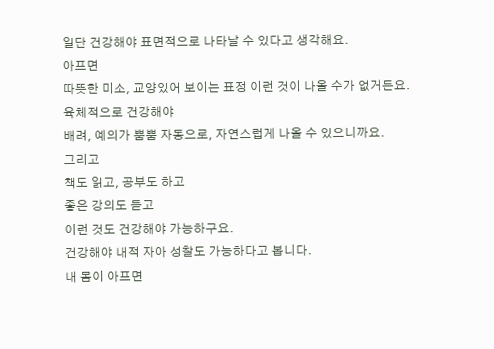일단 건강해야 표면적으로 나타날 수 있다고 생각해요.
아프면
따뜻한 미소, 교양있어 보이는 표정 이런 것이 나올 수가 없거든요.
육체적으로 건강해야
배려, 예의가 뿜뿜 자동으로, 자연스럽게 나올 수 있으니까요.
그리고
책도 읽고, 공부도 하고
좋은 강의도 듣고
이런 것도 건강해야 가능하구요.
건강해야 내적 자아 성찰도 가능하다고 봅니다.
내 몸이 아프면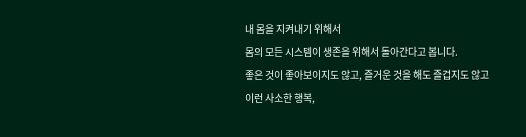내 몸을 지켜내기 위해서
몸의 모든 시스템이 생존을 위해서 돌아간다고 봅니다.
좋은 것이 좋아보이지도 않고, 즐거운 것을 해도 즐겁지도 않고
이런 사소한 행복,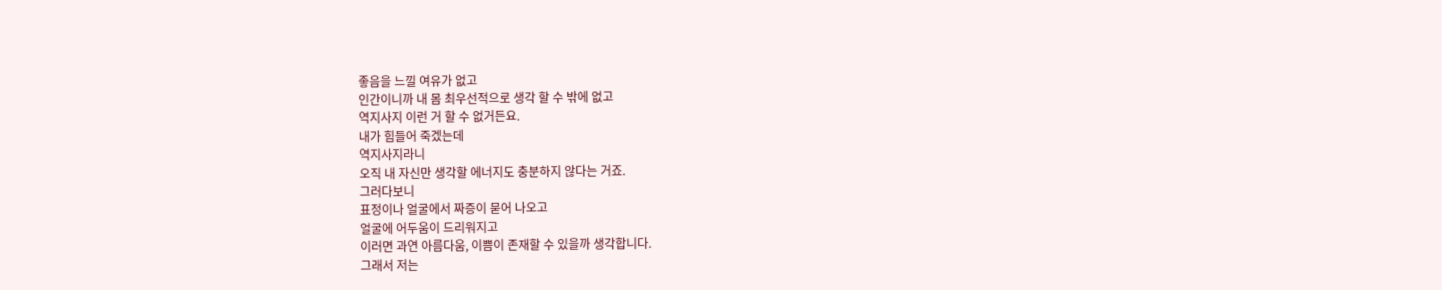좋음을 느낄 여유가 없고
인간이니까 내 몸 최우선적으로 생각 할 수 밖에 없고
역지사지 이런 거 할 수 없거든요.
내가 힘들어 죽겠는데
역지사지라니
오직 내 자신만 생각할 에너지도 충분하지 않다는 거죠.
그러다보니
표정이나 얼굴에서 짜증이 묻어 나오고
얼굴에 어두움이 드리워지고
이러면 과연 아름다움, 이쁨이 존재할 수 있을까 생각합니다.
그래서 저는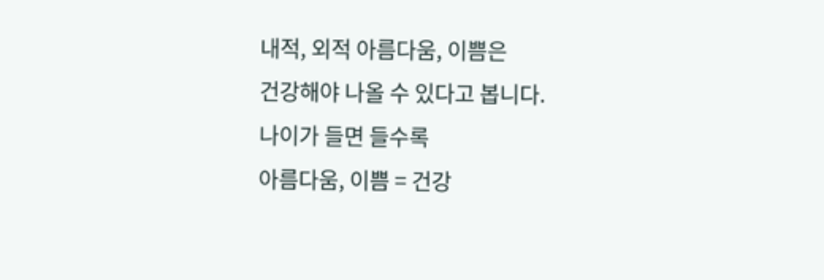내적, 외적 아름다움, 이쁨은
건강해야 나올 수 있다고 봅니다.
나이가 들면 들수록
아름다움, 이쁨 = 건강